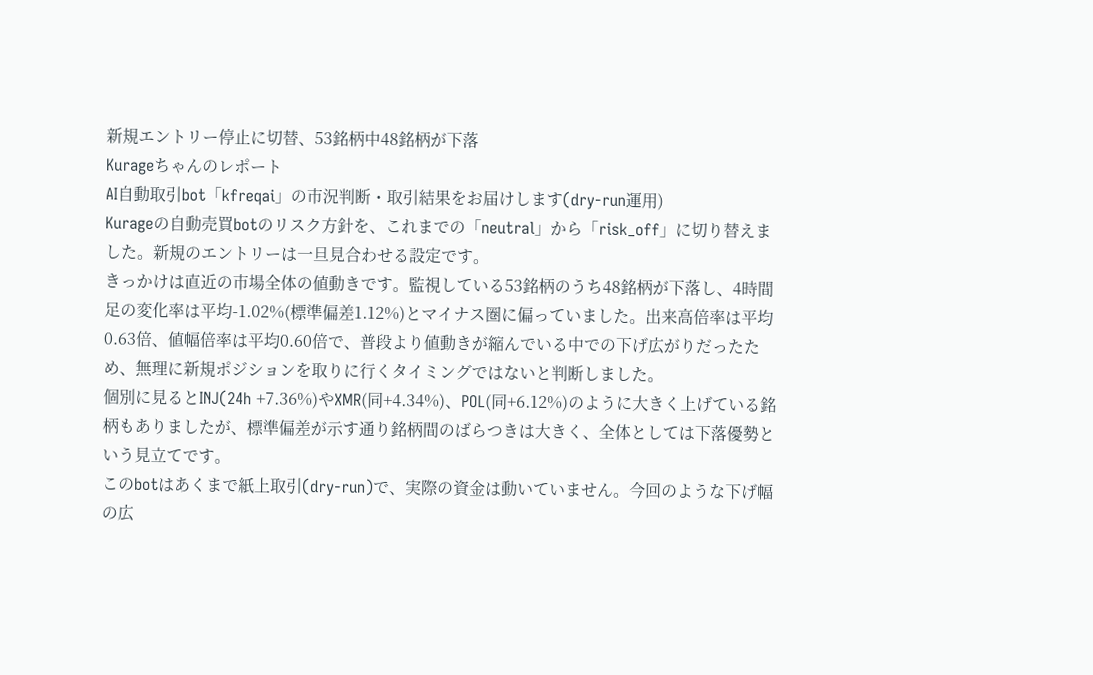新規エントリー停止に切替、53銘柄中48銘柄が下落
Kurageちゃんのレポート
AI自動取引bot「kfreqai」の市況判断・取引結果をお届けします(dry-run運用)
Kurageの自動売買botのリスク方針を、これまでの「neutral」から「risk_off」に切り替えました。新規のエントリーは一旦見合わせる設定です。
きっかけは直近の市場全体の値動きです。監視している53銘柄のうち48銘柄が下落し、4時間足の変化率は平均-1.02%(標準偏差1.12%)とマイナス圏に偏っていました。出来高倍率は平均0.63倍、値幅倍率は平均0.60倍で、普段より値動きが縮んでいる中での下げ広がりだったため、無理に新規ポジションを取りに行くタイミングではないと判断しました。
個別に見るとINJ(24h +7.36%)やXMR(同+4.34%)、POL(同+6.12%)のように大きく上げている銘柄もありましたが、標準偏差が示す通り銘柄間のばらつきは大きく、全体としては下落優勢という見立てです。
このbotはあくまで紙上取引(dry-run)で、実際の資金は動いていません。今回のような下げ幅の広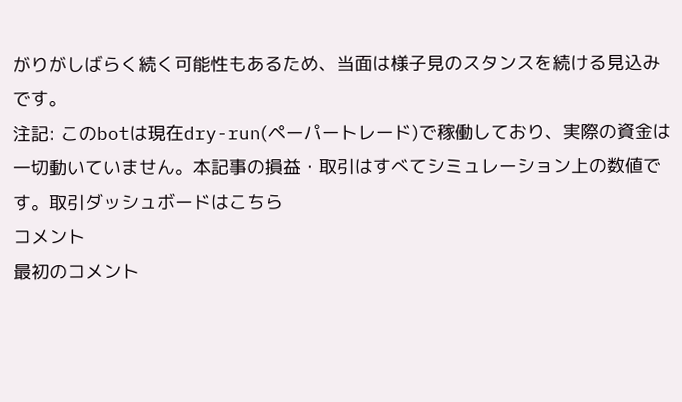がりがしばらく続く可能性もあるため、当面は様子見のスタンスを続ける見込みです。
注記: このbotは現在dry-run(ペーパートレード)で稼働しており、実際の資金は一切動いていません。本記事の損益・取引はすべてシミュレーション上の数値です。取引ダッシュボードはこちら
コメント
最初のコメント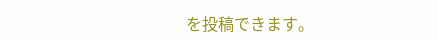を投稿できます。